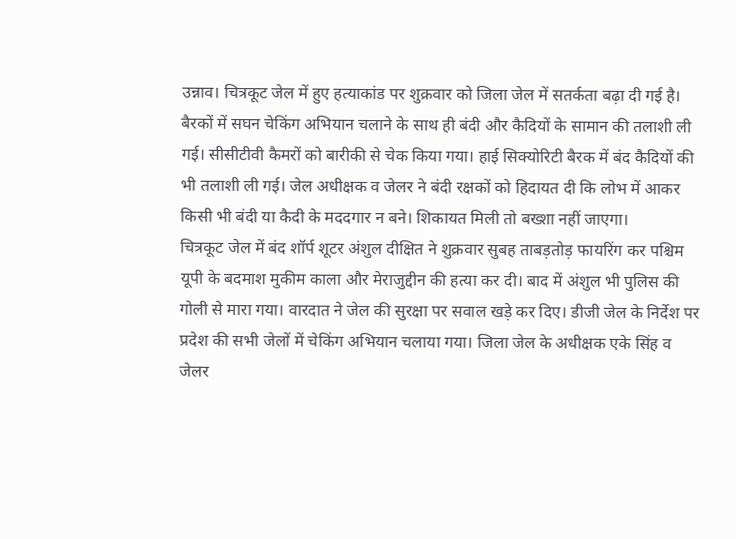उन्नाव। चित्रकूट जेल में हुए हत्याकांड पर शुक्रवार को जिला जेल में सतर्कता बढ़ा दी गई है। बैरकों में सघन चेकिंग अभियान चलाने के साथ ही बंदी और कैदियों के सामान की तलाशी ली गई। सीसीटीवी कैमरों को बारीकी से चेक किया गया। हाई सिक्योरिटी बैरक में बंद कैदियों की भी तलाशी ली गई। जेल अधीक्षक व जेलर ने बंदी रक्षकों को हिदायत दी कि लोभ में आकर किसी भी बंदी या कैदी के मददगार न बने। शिकायत मिली तो बख्शा नहीं जाएगा।
चित्रकूट जेल में बंद शॉर्प शूटर अंशुल दीक्षित ने शुक्रवार सुबह ताबड़तोड़ फायरिंग कर पश्चिम यूपी के बदमाश मुकीम काला और मेराजुद्दीन की हत्या कर दी। बाद में अंशुल भी पुलिस की गोली से मारा गया। वारदात ने जेल की सुरक्षा पर सवाल खड़े कर दिए। डीजी जेल के निर्देश पर प्रदेश की सभी जेलों में चेकिंग अभियान चलाया गया। जिला जेल के अधीक्षक एके सिंह व जेलर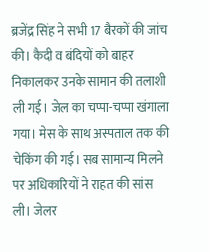ब्रजेंद्र सिंह ने सभी 17 बैरकों की जांच की। कैदी व बंदियों को बाहर निकालकर उनके सामान की तलाशी ली गई। जेल का चप्पा-चप्पा खंगाला गया। मेस के साथ अस्पताल तक की चेकिंग की गई। सब सामान्य मिलने पर अधिकारियों ने राहत की सांस ली। जेलर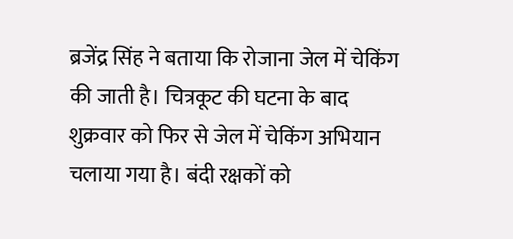ब्रजेंद्र सिंह ने बताया कि रोजाना जेल में चेकिंग की जाती है। चित्रकूट की घटना के बाद शुक्रवार को फिर से जेल में चेकिंग अभियान चलाया गया है। बंदी रक्षकों को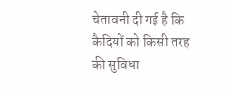चेतावनी दी गई है कि कैदियों को किसी तरह की सुविधा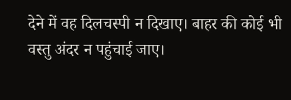देने में वह दिलचस्पी न दिखाए। बाहर की कोई भी वस्तु अंदर न पहुंचाई जाए।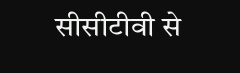सीसीटीवी से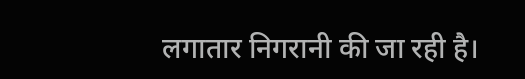लगातार निगरानी की जा रही है।